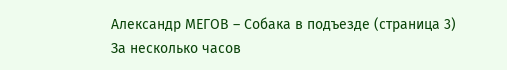Александр МЕГОВ – Собака в подъезде (страница 3)
За несколько часов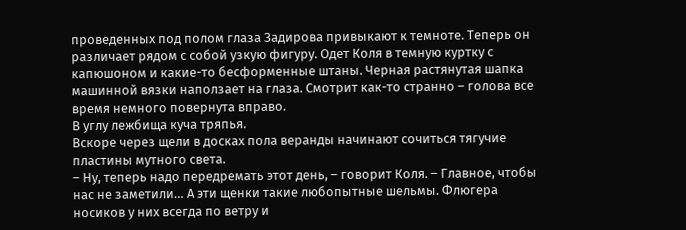проведенных под полом глаза Задирова привыкают к темноте. Теперь он различает рядом с собой узкую фигуру. Одет Коля в темную куртку с капюшоном и какие-то бесформенные штаны. Черная растянутая шапка машинной вязки наползает на глаза. Смотрит как-то странно – голова все время немного повернута вправо.
В углу лежбища куча тряпья.
Вскоре через щели в досках пола веранды начинают сочиться тягучие пластины мутного света.
– Ну, теперь надо передремать этот день, – говорит Коля. – Главное, чтобы нас не заметили… А эти щенки такие любопытные шельмы. Флюгера носиков у них всегда по ветру и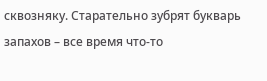сквозняку. Старательно зубрят букварь запахов – все время что-то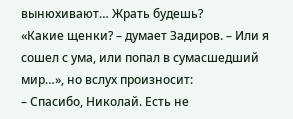вынюхивают… Жрать будешь?
«Какие щенки? – думает Задиров. – Или я сошел с ума, или попал в сумасшедший мир…», но вслух произносит:
– Спасибо, Николай. Есть не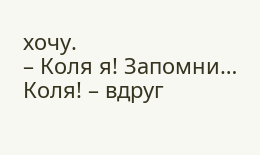хочу.
– Коля я! Запомни… Коля! – вдруг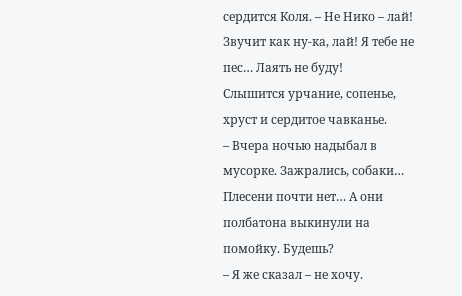сердится Коля. – Не Нико – лай! Звучит как ну-ка, лай! Я тебе не пес… Лаять не буду!
Слышится урчание, сопенье, хруст и сердитое чавканье.
– Вчера ночью надыбал в мусорке. Зажрались, собаки… Плесени почти нет… А они полбатона выкинули на помойку. Будешь?
– Я же сказал – не хочу.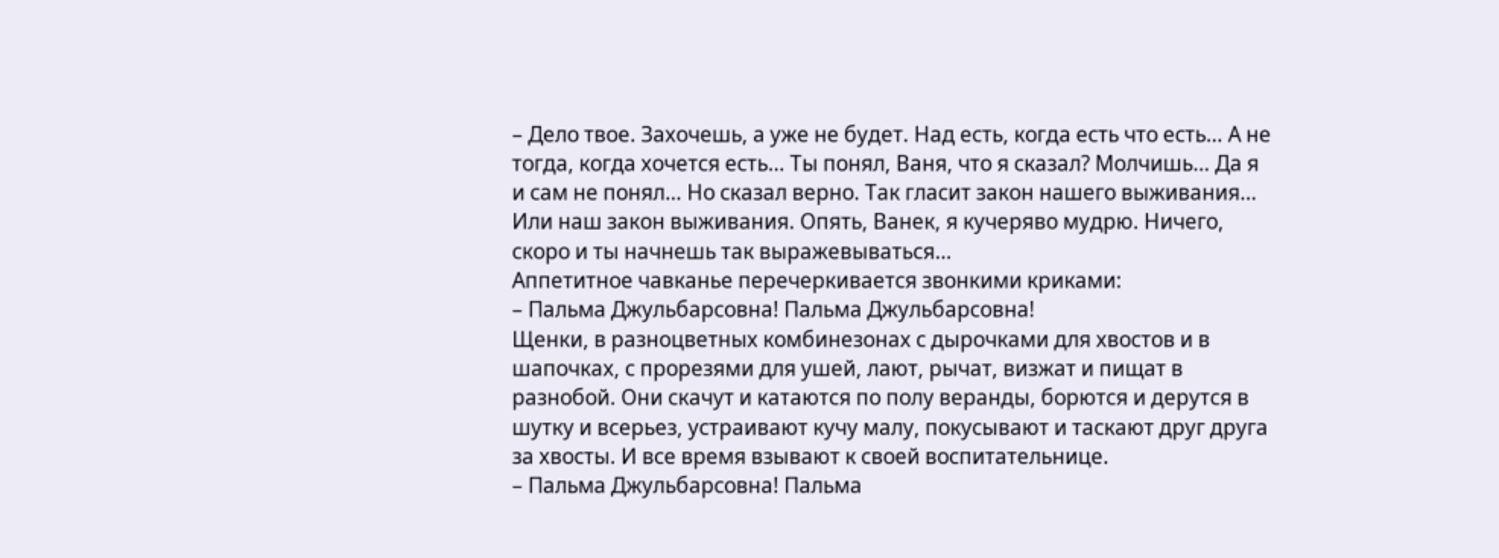– Дело твое. Захочешь, а уже не будет. Над есть, когда есть что есть… А не тогда, когда хочется есть… Ты понял, Ваня, что я сказал? Молчишь… Да я и сам не понял… Но сказал верно. Так гласит закон нашего выживания… Или наш закон выживания. Опять, Ванек, я кучеряво мудрю. Ничего, скоро и ты начнешь так выражевываться…
Аппетитное чавканье перечеркивается звонкими криками:
– Пальма Джульбарсовна! Пальма Джульбарсовна!
Щенки, в разноцветных комбинезонах с дырочками для хвостов и в шапочках, с прорезями для ушей, лают, рычат, визжат и пищат в разнобой. Они скачут и катаются по полу веранды, борются и дерутся в шутку и всерьез, устраивают кучу малу, покусывают и таскают друг друга за хвосты. И все время взывают к своей воспитательнице.
– Пальма Джульбарсовна! Пальма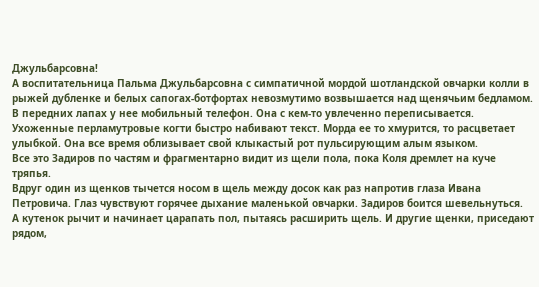Джульбарсовна!
А воспитательница Пальма Джульбарсовна с симпатичной мордой шотландской овчарки колли в рыжей дубленке и белых сапогах-ботфортах невозмутимо возвышается над щенячьим бедламом. В передних лапах у нее мобильный телефон. Она с кем-то увлеченно переписывается. Ухоженные перламутровые когти быстро набивают текст. Морда ее то хмурится, то расцветает улыбкой. Она все время облизывает свой клыкастый рот пульсирующим алым языком.
Все это Задиров по частям и фрагментарно видит из щели пола, пока Коля дремлет на куче тряпья.
Вдруг один из щенков тычется носом в щель между досок как раз напротив глаза Ивана Петровича. Глаз чувствуют горячее дыхание маленькой овчарки. Задиров боится шевельнуться.
А кутенок рычит и начинает царапать пол, пытаясь расширить щель. И другие щенки, приседают рядом,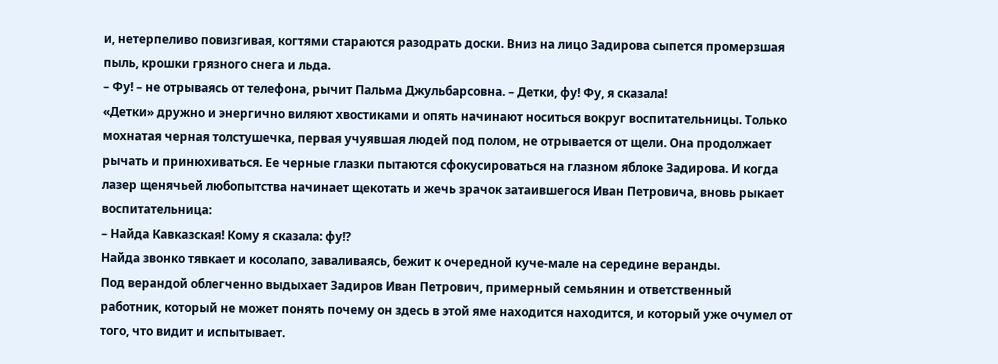и, нетерпеливо повизгивая, когтями стараются разодрать доски. Вниз на лицо Задирова сыпется промерзшая пыль, крошки грязного снега и льда.
– Фу! – не отрываясь от телефона, рычит Пальма Джульбарсовна. – Детки, фу! Фу, я сказала!
«Детки» дружно и энергично виляют хвостиками и опять начинают носиться вокруг воспитательницы. Только мохнатая черная толстушечка, первая учуявшая людей под полом, не отрывается от щели. Она продолжает рычать и принюхиваться. Ее черные глазки пытаются сфокусироваться на глазном яблоке Задирова. И когда лазер щенячьей любопытства начинает щекотать и жечь зрачок затаившегося Иван Петровича, вновь рыкает воспитательница:
– Найда Кавказская! Кому я сказала: фу!?
Найда звонко тявкает и косолапо, заваливаясь, бежит к очередной куче-мале на середине веранды.
Под верандой облегченно выдыхает Задиров Иван Петрович, примерный семьянин и ответственный работник, который не может понять почему он здесь в этой яме находится находится, и который уже очумел от того, что видит и испытывает.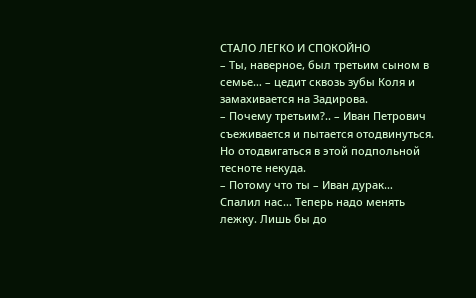СТАЛО ЛЕГКО И СПОКОЙНО
– Ты, наверное, был третьим сыном в семье… – цедит сквозь зубы Коля и замахивается на Задирова.
– Почему третьим?.. – Иван Петрович съеживается и пытается отодвинуться. Но отодвигаться в этой подпольной тесноте некуда.
– Потому что ты – Иван дурак… Спалил нас… Теперь надо менять лежку. Лишь бы до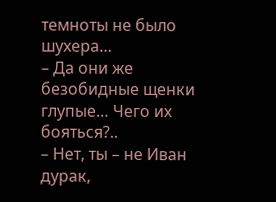темноты не было шухера…
– Да они же безобидные щенки глупые… Чего их бояться?..
– Нет, ты – не Иван дурак,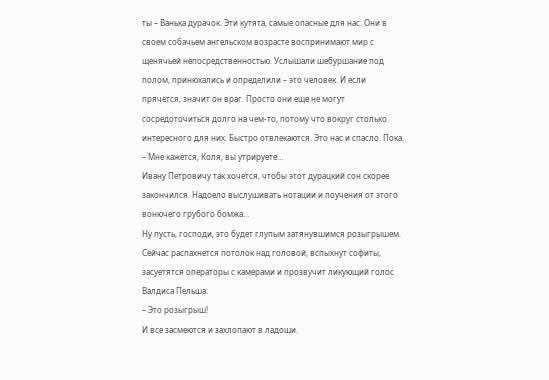ты – Ванька дурачок. Эти кутята, самые опасные для нас. Они в своем собачьем ангельском возрасте воспринимают мир с щенячьей непосредственностью. Услышали шебуршание под полом, принюхались и определили – это человек. И если прячется, значит он враг. Просто они еще не могут сосредоточиться долго на чем-то, потому что вокруг столько интересного для них. Быстро отвлекаются. Это нас и спасло. Пока.
– Мне кажется, Коля, вы утрируете…
Ивану Петровичу так хочется, чтобы этот дурацкий сон скорее закончился. Надоело выслушивать нотации и поучения от этого вонючего грубого бомжа…
Ну пусть, господи, это будет глупым затянувшимся розыгрышем. Сейчас распахнется потолок над головой, вспыхнут софиты, засуетятся операторы с камерами и прозвучит ликующий голос Валдиса Пельша:
– Это розыгрыш!
И все засмеются и захлопают в ладоши.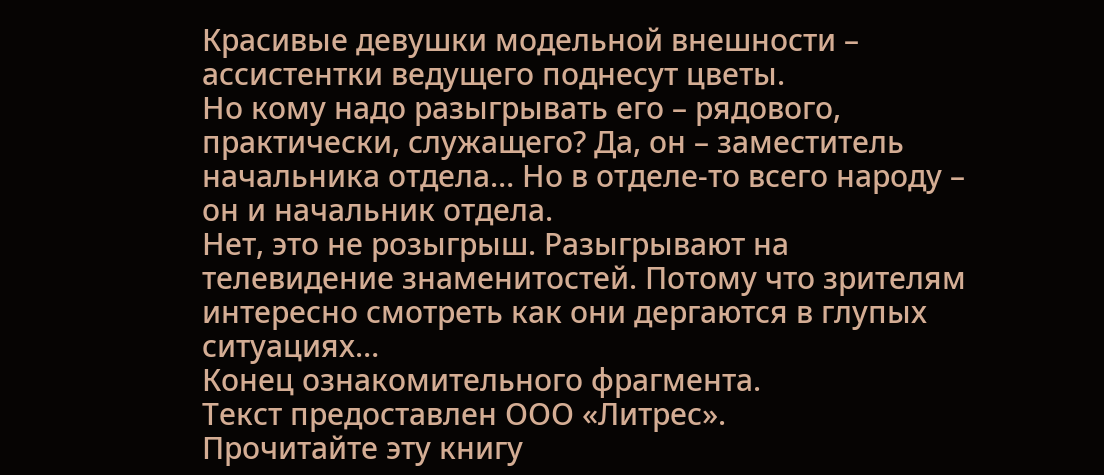Красивые девушки модельной внешности – ассистентки ведущего поднесут цветы.
Но кому надо разыгрывать его – рядового, практически, служащего? Да, он – заместитель начальника отдела… Но в отделе-то всего народу – он и начальник отдела.
Нет, это не розыгрыш. Разыгрывают на телевидение знаменитостей. Потому что зрителям интересно смотреть как они дергаются в глупых ситуациях…
Конец ознакомительного фрагмента.
Текст предоставлен ООО «Литрес».
Прочитайте эту книгу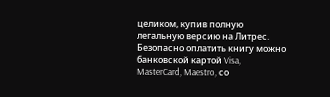целиком, купив полную легальную версию на Литрес.
Безопасно оплатить книгу можно банковской картой Visa, MasterCard, Maestro, со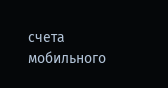счета мобильного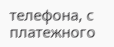телефона, с платежного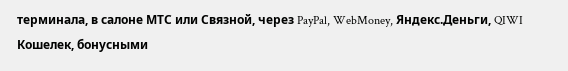терминала, в салоне МТС или Связной, через PayPal, WebMoney, Яндекс.Деньги, QIWI Кошелек, бонусными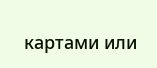картами или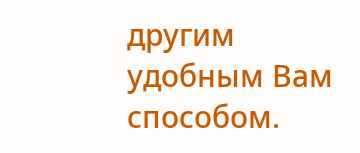другим удобным Вам способом.